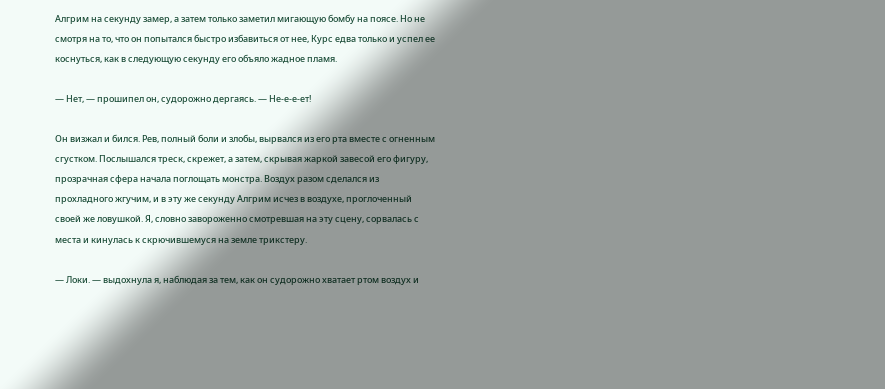Алгрим на секунду замер, а затем только заметил мигающую бомбу на поясе. Но не смотря на то, что он попытался быстро избавиться от нее, Курс едва только и успел ее коснуться, как в следующую секунду его объяло жадное пламя.

— Нет, — прошипел он, судорожно дергаясь. — Не-е-е-ет!

Он визжал и бился. Рев, полный боли и злобы, вырвался из его рта вместе с огненным сгустком. Послышался треск, скрежет, а затем, скрывая жаркой завесой его фигуру, прозрачная сфера начала поглощать монстра. Воздух разом сделался из прохладного жгучим, и в эту же секунду Алгрим исчез в воздухе, проглоченный своей же ловушкой. Я, словно завороженно смотревшая на эту сцену, сорвалась с места и кинулась к скрючившемуся на земле трикстеру.

— Локи. — выдохнула я, наблюдая за тем, как он судорожно хватает ртом воздух и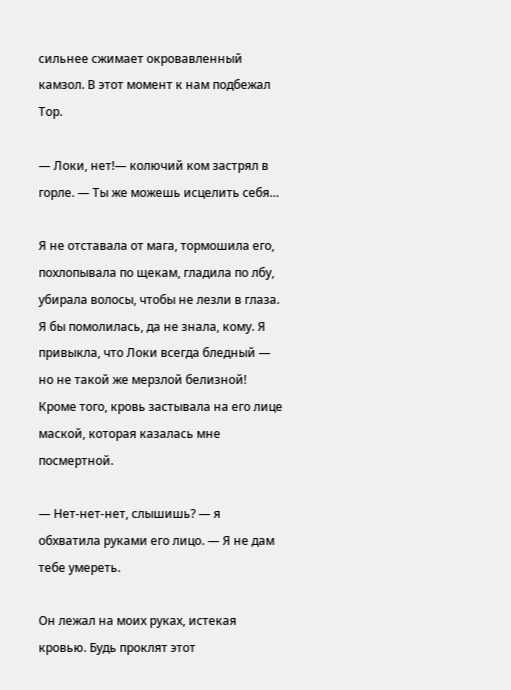сильнее сжимает окровавленный камзол. В этот момент к нам подбежал Тор.

— Локи, нет!— колючий ком застрял в горле. — Ты же можешь исцелить себя…

Я не отставала от мага, тормошила его, похлопывала по щекам, гладила по лбу, убирала волосы, чтобы не лезли в глаза. Я бы помолилась, да не знала, кому. Я привыкла, что Локи всегда бледный — но не такой же мерзлой белизной! Кроме того, кровь застывала на его лице маской, которая казалась мне посмертной.

— Нет-нет-нет, слышишь? — я обхватила руками его лицо. — Я не дам тебе умереть.

Он лежал на моих руках, истекая кровью. Будь проклят этот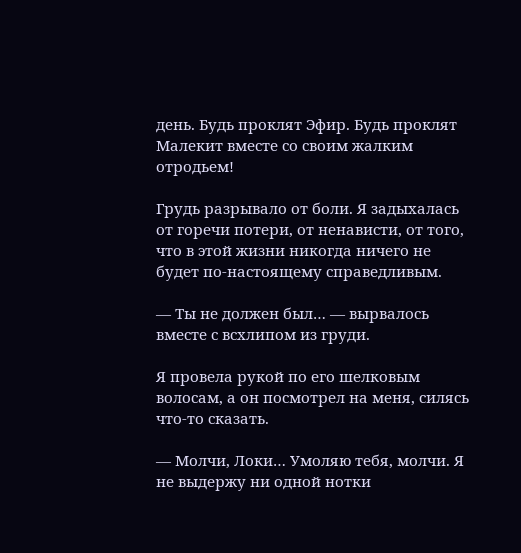день. Будь проклят Эфир. Будь проклят Малекит вместе со своим жалким отродьем!

Грудь разрывало от боли. Я задыхалась от горечи потери, от ненависти, от того, что в этой жизни никогда ничего не будет по-настоящему справедливым.

— Ты не должен был… — вырвалось вместе с всхлипом из груди.

Я провела рукой по его шелковым волосам, а он посмотрел на меня, силясь что-то сказать.

— Молчи, Локи… Умоляю тебя, молчи. Я не выдержу ни одной нотки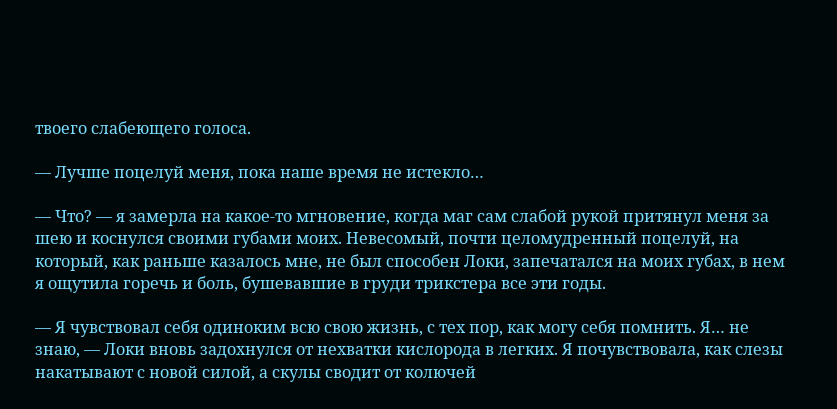твоего слабеющего голоса.

— Лучше поцелуй меня, пока наше время не истекло…

— Что? — я замерла на какое-то мгновение, когда маг сам слабой рукой притянул меня за шею и коснулся своими губами моих. Невесомый, почти целомудренный поцелуй, на который, как раньше казалось мне, не был способен Локи, запечатался на моих губах, в нем я ощутила горечь и боль, бушевавшие в груди трикстера все эти годы.

— Я чувствовал себя одиноким всю свою жизнь, с тех пор, как могу себя помнить. Я… не знаю, — Локи вновь задохнулся от нехватки кислорода в легких. Я почувствовала, как слезы накатывают с новой силой, а скулы сводит от колючей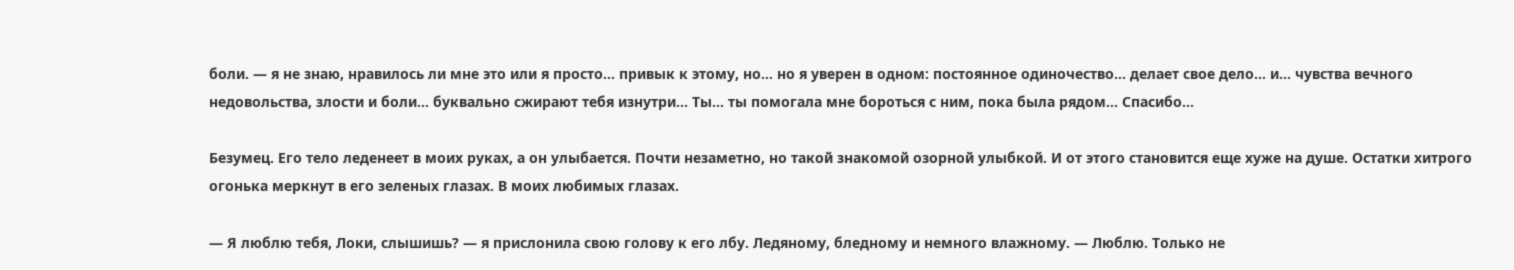боли. — я не знаю, нравилось ли мне это или я просто… привык к этому, но… но я уверен в одном: постоянное одиночество… делает свое дело… и… чувства вечного недовольства, злости и боли… буквально сжирают тебя изнутри… Ты… ты помогала мне бороться с ним, пока была рядом… Спасибо…

Безумец. Его тело леденеет в моих руках, а он улыбается. Почти незаметно, но такой знакомой озорной улыбкой. И от этого становится еще хуже на душе. Остатки хитрого огонька меркнут в его зеленых глазах. В моих любимых глазах.

— Я люблю тебя, Локи, слышишь? — я прислонила свою голову к его лбу. Ледяному, бледному и немного влажному. — Люблю. Только не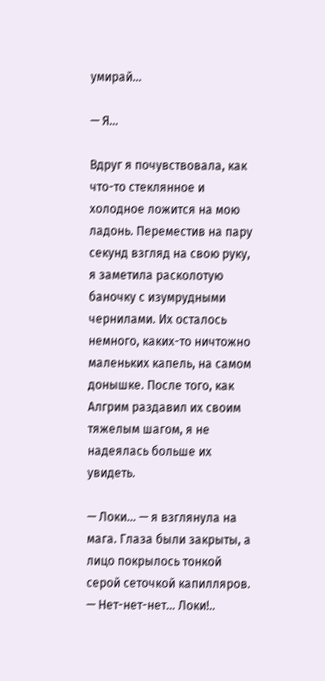умирай…

— Я…

Вдруг я почувствовала, как что-то стеклянное и холодное ложится на мою ладонь. Переместив на пару секунд взгляд на свою руку, я заметила расколотую баночку с изумрудными чернилами. Их осталось немного, каких-то ничтожно маленьких капель, на самом донышке. После того, как Алгрим раздавил их своим тяжелым шагом, я не надеялась больше их увидеть.

— Локи… — я взглянула на мага. Глаза были закрыты, а лицо покрылось тонкой серой сеточкой капилляров. — Нет-нет-нет… Локи!..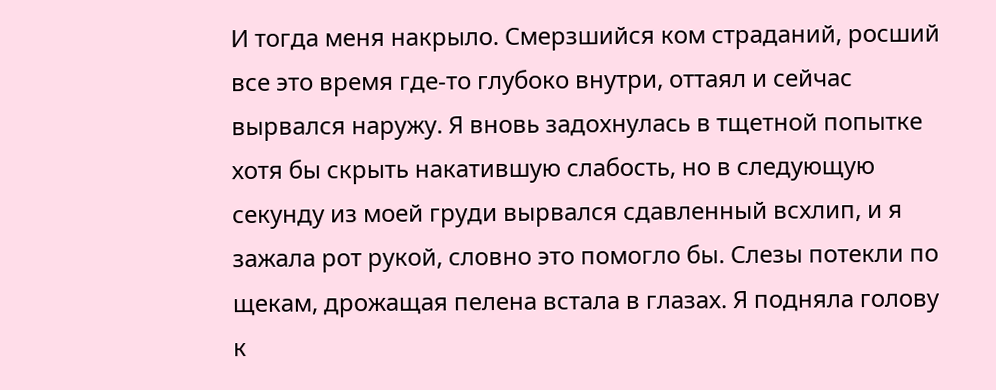И тогда меня накрыло. Смерзшийся ком страданий, росший все это время где-то глубоко внутри, оттаял и сейчас вырвался наружу. Я вновь задохнулась в тщетной попытке хотя бы скрыть накатившую слабость, но в следующую секунду из моей груди вырвался сдавленный всхлип, и я зажала рот рукой, словно это помогло бы. Слезы потекли по щекам, дрожащая пелена встала в глазах. Я подняла голову к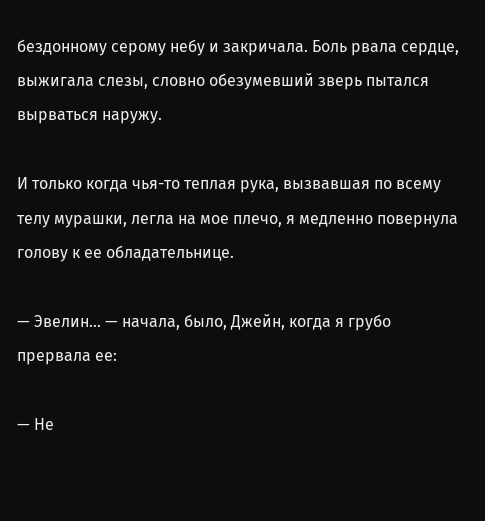бездонному серому небу и закричала. Боль рвала сердце, выжигала слезы, словно обезумевший зверь пытался вырваться наружу.

И только когда чья-то теплая рука, вызвавшая по всему телу мурашки, легла на мое плечо, я медленно повернула голову к ее обладательнице.

— Эвелин… — начала, было, Джейн, когда я грубо прервала ее:

— Не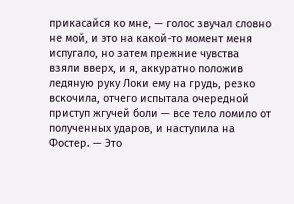прикасайся ко мне, — голос звучал словно не мой, и это на какой-то момент меня испугало, но затем прежние чувства взяли вверх, и я, аккуратно положив ледяную руку Локи ему на грудь, резко вскочила, отчего испытала очередной приступ жгучей боли — все тело ломило от полученных ударов, и наступила на Фостер. — Это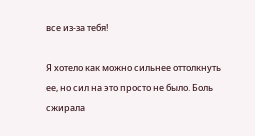все из-за тебя!

Я хотело как можно сильнее оттолкнуть ее, но сил на это просто не было. Боль сжирала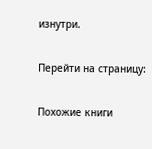изнутри.

Перейти на страницу:

Похожие книги